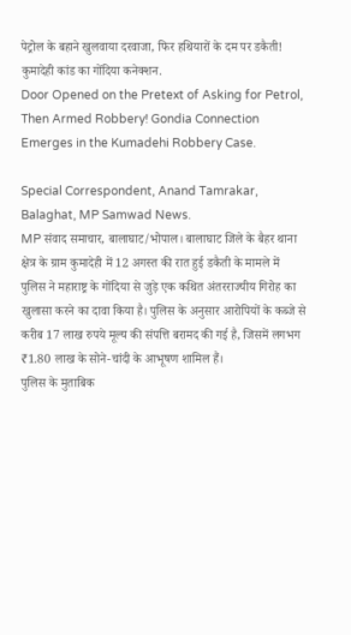पेट्रोल के बहाने खुलवाया दरवाजा, फिर हथियारों के दम पर डकैती! कुमादेही कांड का गोंदिया कनेक्शन.
Door Opened on the Pretext of Asking for Petrol, Then Armed Robbery! Gondia Connection Emerges in the Kumadehi Robbery Case.

Special Correspondent, Anand Tamrakar, Balaghat, MP Samwad News.
MP संवाद समाचार, बालाघाट/भोपाल। बालाघाट जिले के बैहर थाना क्षेत्र के ग्राम कुमादेही में 12 अगस्त की रात हुई डकैती के मामले में पुलिस ने महाराष्ट्र के गोंदिया से जुड़े एक कथित अंतरराज्यीय गिरोह का खुलासा करने का दावा किया है। पुलिस के अनुसार आरोपियों के कब्जे से करीब 17 लाख रुपये मूल्य की संपत्ति बरामद की गई है, जिसमें लगभग ₹1.80 लाख के सोने-चांदी के आभूषण शामिल हैं।
पुलिस के मुताबिक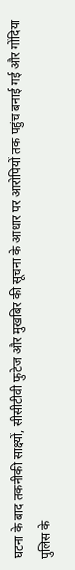घटना के बाद तकनीकी साक्ष्यों, सीसीटीवी फुटेज और मुखबिर की सूचना के आधार पर आरोपियों तक पहुंच बनाई गई और गोंदिया पुलिस के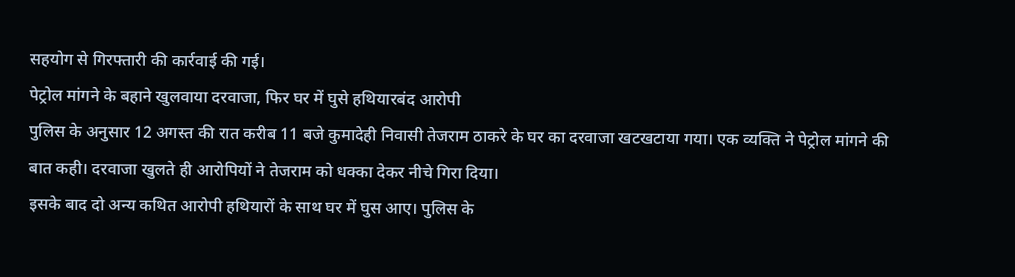सहयोग से गिरफ्तारी की कार्रवाई की गई।
पेट्रोल मांगने के बहाने खुलवाया दरवाजा, फिर घर में घुसे हथियारबंद आरोपी
पुलिस के अनुसार 12 अगस्त की रात करीब 11 बजे कुमादेही निवासी तेजराम ठाकरे के घर का दरवाजा खटखटाया गया। एक व्यक्ति ने पेट्रोल मांगने की बात कही। दरवाजा खुलते ही आरोपियों ने तेजराम को धक्का देकर नीचे गिरा दिया।
इसके बाद दो अन्य कथित आरोपी हथियारों के साथ घर में घुस आए। पुलिस के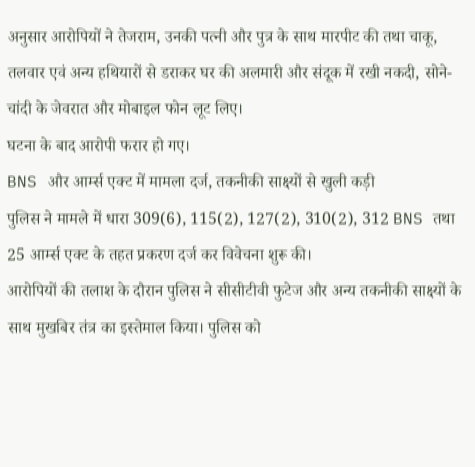अनुसार आरोपियों ने तेजराम, उनकी पत्नी और पुत्र के साथ मारपीट की तथा चाकू, तलवार एवं अन्य हथियारों से डराकर घर की अलमारी और संदूक में रखी नकदी, सोने-चांदी के जेवरात और मोबाइल फोन लूट लिए।
घटना के बाद आरोपी फरार हो गए।
BNS और आर्म्स एक्ट में मामला दर्ज, तकनीकी साक्ष्यों से खुली कड़ी
पुलिस ने मामले में धारा 309(6), 115(2), 127(2), 310(2), 312 BNS तथा 25 आर्म्स एक्ट के तहत प्रकरण दर्ज कर विवेचना शुरू की।
आरोपियों की तलाश के दौरान पुलिस ने सीसीटीवी फुटेज और अन्य तकनीकी साक्ष्यों के साथ मुखबिर तंत्र का इस्तेमाल किया। पुलिस को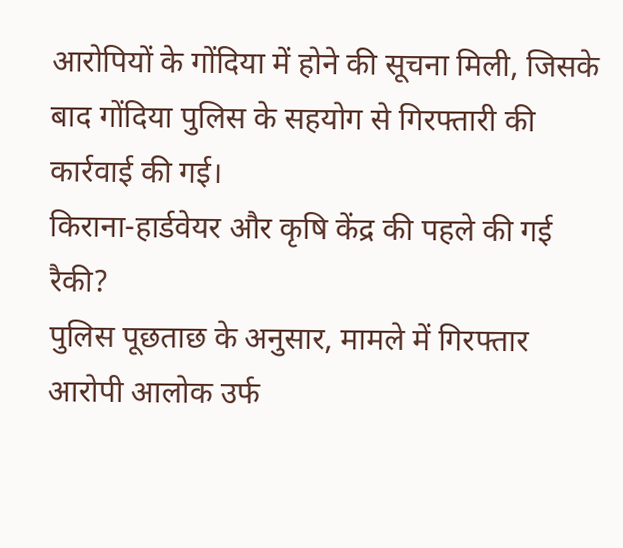आरोपियों के गोंदिया में होने की सूचना मिली, जिसके बाद गोंदिया पुलिस के सहयोग से गिरफ्तारी की कार्रवाई की गई।
किराना-हार्डवेयर और कृषि केंद्र की पहले की गई रैकी?
पुलिस पूछताछ के अनुसार, मामले में गिरफ्तार आरोपी आलोक उर्फ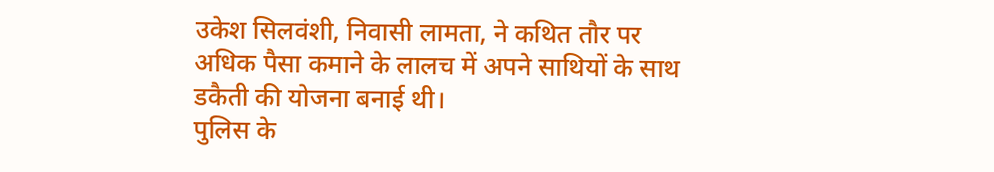उकेश सिलवंशी, निवासी लामता, ने कथित तौर पर अधिक पैसा कमाने के लालच में अपने साथियों के साथ डकैती की योजना बनाई थी।
पुलिस के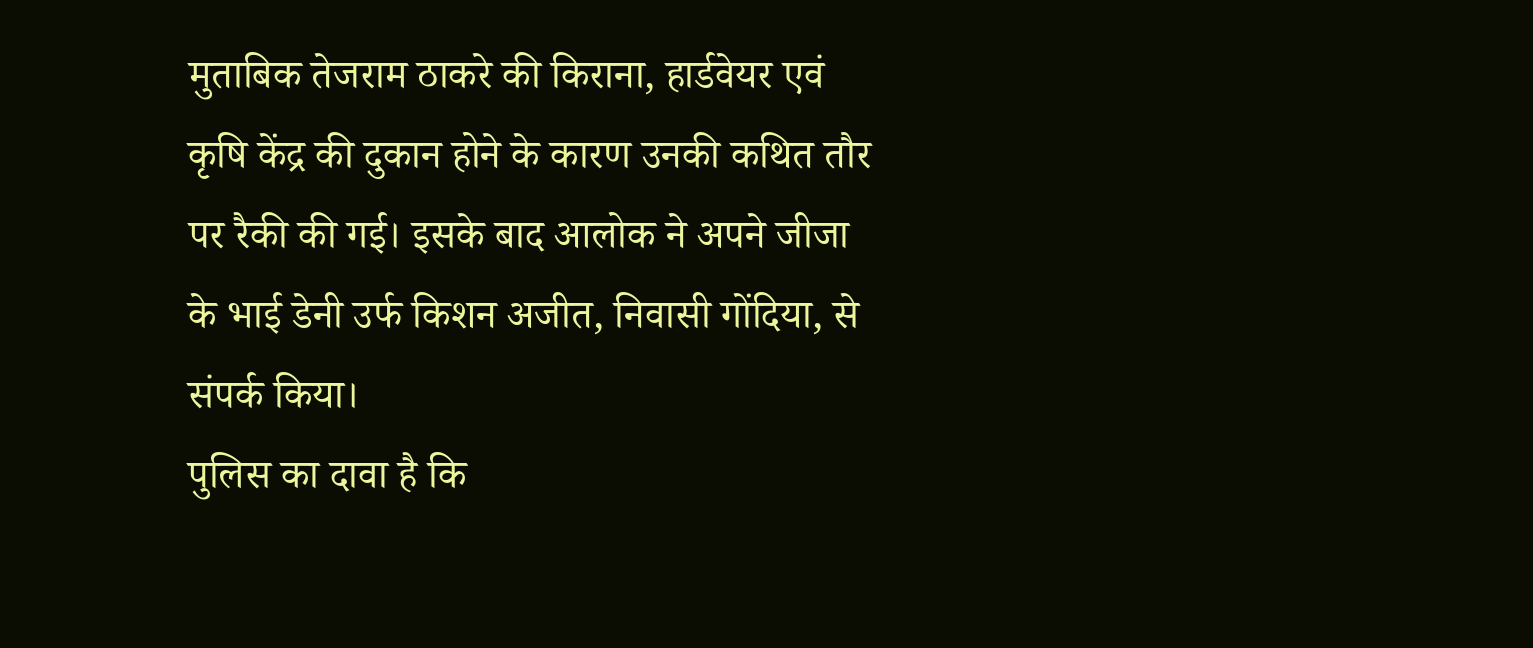मुताबिक तेजराम ठाकरे की किराना, हार्डवेयर एवं कृषि केंद्र की दुकान होने के कारण उनकी कथित तौर पर रैकी की गई। इसके बाद आलोक ने अपने जीजा के भाई डेनी उर्फ किशन अजीत, निवासी गोंदिया, से संपर्क किया।
पुलिस का दावा है कि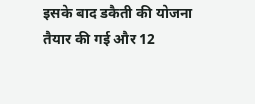इसके बाद डकैती की योजना तैयार की गई और 12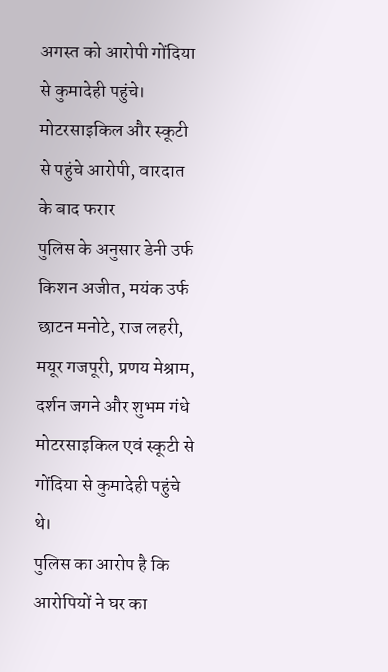अगस्त को आरोपी गोंदिया से कुमादेही पहुंचे।
मोटरसाइकिल और स्कूटी से पहुंचे आरोपी, वारदात के बाद फरार
पुलिस के अनुसार डेनी उर्फ किशन अजीत, मयंक उर्फ छाटन मनोटे, राज लहरी, मयूर गजपूरी, प्रणय मेश्राम, दर्शन जगने और शुभम गंधे मोटरसाइकिल एवं स्कूटी से गोंदिया से कुमादेही पहुंचे थे।
पुलिस का आरोप है कि आरोपियों ने घर का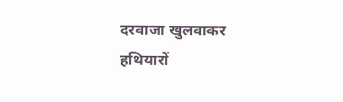दरवाजा खुलवाकर हथियारों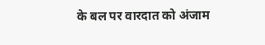के बल पर वारदात को अंजाम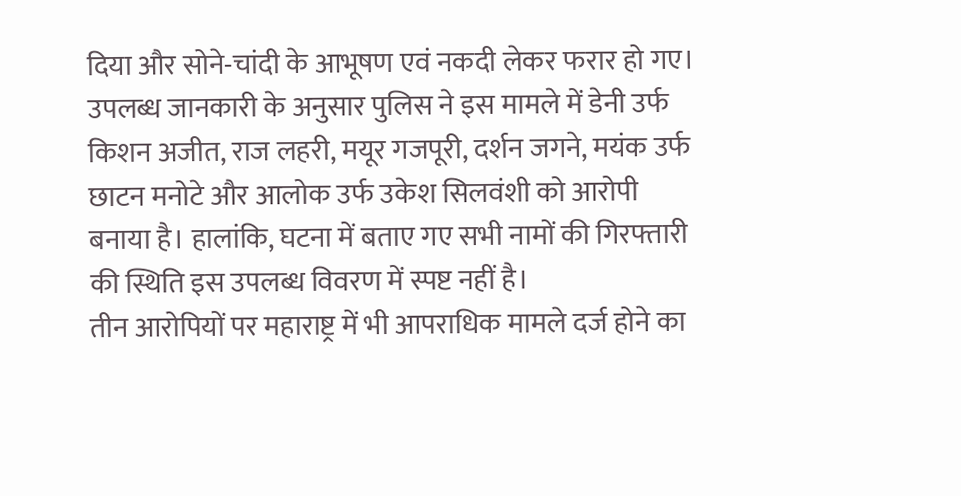दिया और सोने-चांदी के आभूषण एवं नकदी लेकर फरार हो गए।
उपलब्ध जानकारी के अनुसार पुलिस ने इस मामले में डेनी उर्फ किशन अजीत, राज लहरी, मयूर गजपूरी, दर्शन जगने, मयंक उर्फ छाटन मनोटे और आलोक उर्फ उकेश सिलवंशी को आरोपी बनाया है। हालांकि, घटना में बताए गए सभी नामों की गिरफ्तारी की स्थिति इस उपलब्ध विवरण में स्पष्ट नहीं है।
तीन आरोपियों पर महाराष्ट्र में भी आपराधिक मामले दर्ज होने का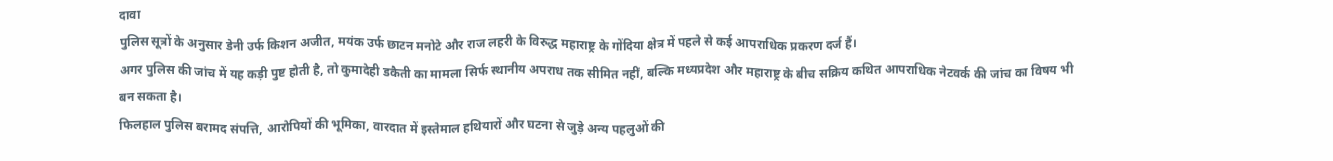दावा
पुलिस सूत्रों के अनुसार डेनी उर्फ किशन अजीत, मयंक उर्फ छाटन मनोटे और राज लहरी के विरुद्ध महाराष्ट्र के गोंदिया क्षेत्र में पहले से कई आपराधिक प्रकरण दर्ज हैं।
अगर पुलिस की जांच में यह कड़ी पुष्ट होती है, तो कुमादेही डकैती का मामला सिर्फ स्थानीय अपराध तक सीमित नहीं, बल्कि मध्यप्रदेश और महाराष्ट्र के बीच सक्रिय कथित आपराधिक नेटवर्क की जांच का विषय भी बन सकता है।
फिलहाल पुलिस बरामद संपत्ति, आरोपियों की भूमिका, वारदात में इस्तेमाल हथियारों और घटना से जुड़े अन्य पहलुओं की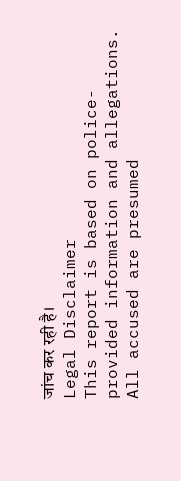जांच कर रही है।
Legal Disclaimer
This report is based on police-provided information and allegations. All accused are presumed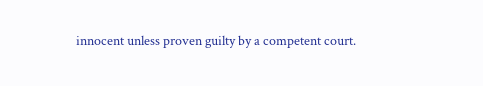innocent unless proven guilty by a competent court.